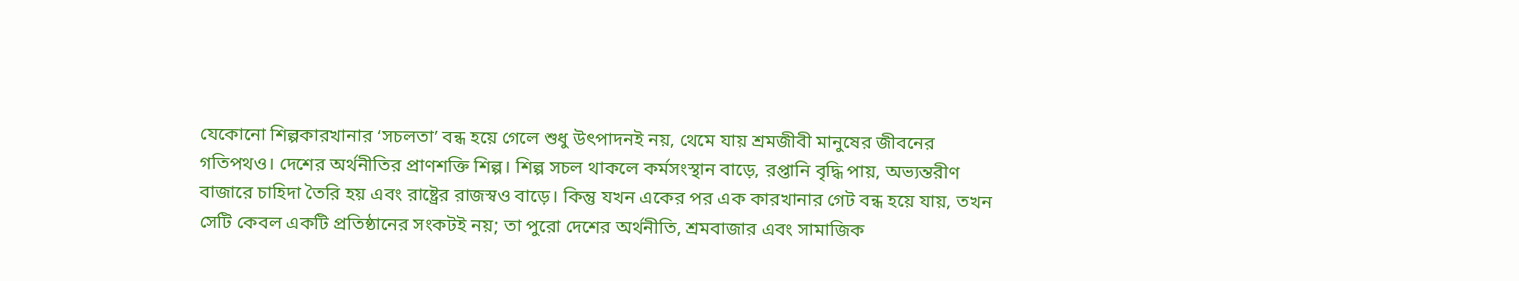যেকোনো শিল্পকারখানার ‘সচলতা’ বন্ধ হয়ে গেলে শুধু উৎপাদনই নয়, থেমে যায় শ্রমজীবী মানুষের জীবনের গতিপথও। দেশের অর্থনীতির প্রাণশক্তি শিল্প। শিল্প সচল থাকলে কর্মসংস্থান বাড়ে, রপ্তানি বৃদ্ধি পায়, অভ্যন্তরীণ বাজারে চাহিদা তৈরি হয় এবং রাষ্ট্রের রাজস্বও বাড়ে। কিন্তু যখন একের পর এক কারখানার গেট বন্ধ হয়ে যায়, তখন সেটি কেবল একটি প্রতিষ্ঠানের সংকটই নয়; তা পুরো দেশের অর্থনীতি, শ্রমবাজার এবং সামাজিক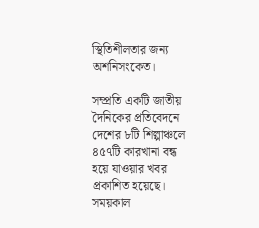স্থিতিশীলতার জন্য অশনিসংকেত।

সম্প্রতি একটি জাতীয় দৈনিকের প্রতিবেদনে দেশের ৮টি শিল্পাঞ্চলে ৪৫৭টি কারখানা বন্ধ হয়ে যাওয়ার খবর প্রকাশিত হয়েছে। সময়কাল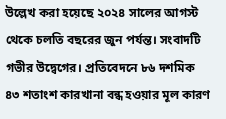উল্লেখ করা হয়েছে ২০২৪ সালের আগস্ট থেকে চলতি বছরের জুন পর্যন্ত। সংবাদটি গভীর উদ্বেগের। প্রতিবেদনে ৮৬ দশমিক ৪৩ শতাংশ কারখানা বন্ধ হওয়ার মূল কারণ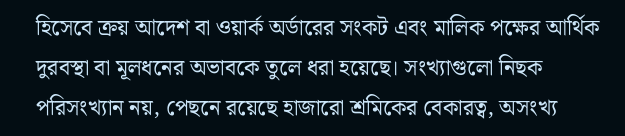হিসেবে ক্রয় আদেশ বা ওয়ার্ক অর্ডারের সংকট এবং মালিক পক্ষের আর্থিক দুরবস্থা বা মূলধনের অভাবকে তুলে ধরা হয়েছে। সংখ্যাগুলো নিছক পরিসংখ্যান নয়, পেছনে রয়েছে হাজারো শ্রমিকের বেকারত্ব, অসংখ্য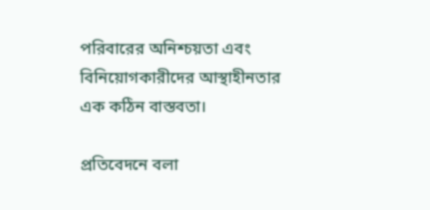পরিবারের অনিশ্চয়তা এবং বিনিয়োগকারীদের আস্থাহীনতার এক কঠিন বাস্তবতা।

প্রতিবেদনে বলা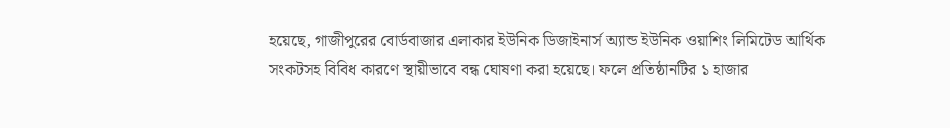হয়েছে, গাজীপুরের বোর্ডবাজার এলাকার ইউনিক ডিজাইনার্স অ্যান্ড ইউনিক ওয়াশিং লিমিটেড আর্থিক সংকটসহ বিবিধ কারণে স্থায়ীভাবে বন্ধ ঘোষণা করা হয়েছে। ফলে প্রতিষ্ঠানটির ১ হাজার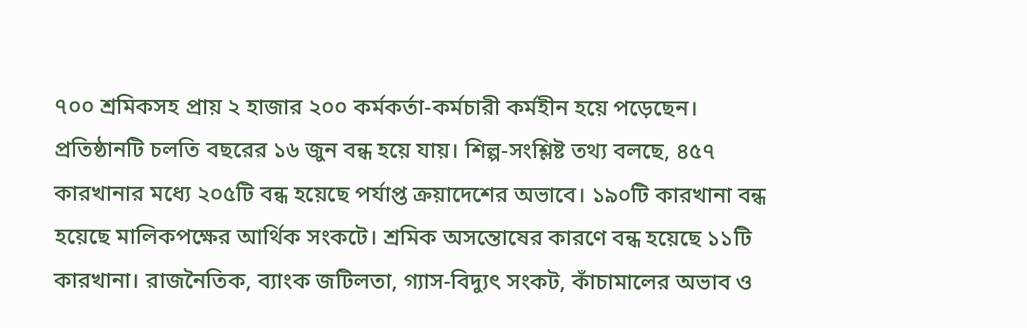৭০০ শ্রমিকসহ প্রায় ২ হাজার ২০০ কর্মকর্তা-কর্মচারী কর্মহীন হয়ে পড়েছেন। প্রতিষ্ঠানটি চলতি বছরের ১৬ জুন বন্ধ হয়ে যায়। শিল্প-সংশ্লিষ্ট তথ্য বলছে, ৪৫৭ কারখানার মধ্যে ২০৫টি বন্ধ হয়েছে পর্যাপ্ত ক্রয়াদেশের অভাবে। ১৯০টি কারখানা বন্ধ হয়েছে মালিকপক্ষের আর্থিক সংকটে। শ্রমিক অসন্তোষের কারণে বন্ধ হয়েছে ১১টি কারখানা। রাজনৈতিক, ব্যাংক জটিলতা, গ্যাস-বিদ্যুৎ সংকট, কাঁচামালের অভাব ও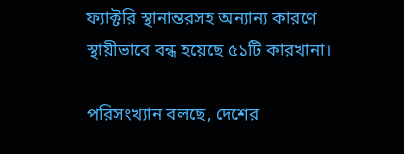ফ্যাক্টরি স্থানান্তরসহ অন্যান্য কারণে স্থায়ীভাবে বন্ধ হয়েছে ৫১টি কারখানা।

পরিসংখ্যান বলছে, দেশের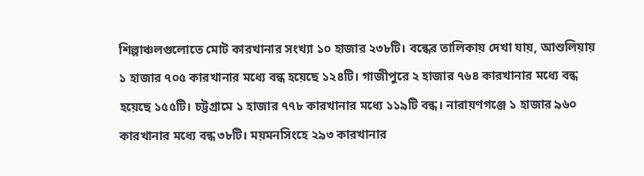শিল্পাঞ্চলগুলোতে মোট কারখানার সংখ্যা ১০ হাজার ২৩৮টি। বন্ধের তালিকায় দেখা যায়, আশুলিয়ায় ১ হাজার ৭০৫ কারখানার মধ্যে বন্ধ হয়েছে ১২৪টি। গাজীপুরে ২ হাজার ৭৬৪ কারখানার মধ্যে বন্ধ হয়েছে ১৫৫টি। চট্টগ্রামে ১ হাজার ৭৭৮ কারখানার মধ্যে ১১৯টি বন্ধ। নারায়ণগঞ্জে ১ হাজার ৯৬০ কারখানার মধ্যে বন্ধ ৩৮টি। ময়মনসিংহে ২৯৩ কারখানার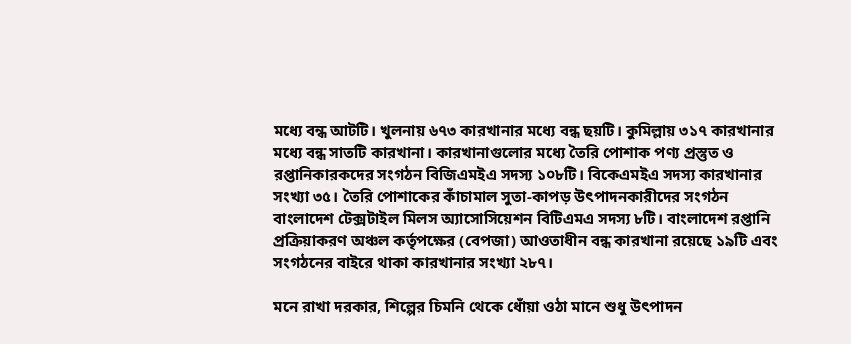মধ্যে বন্ধ আটটি। খুলনায় ৬৭৩ কারখানার মধ্যে বন্ধ ছয়টি। কুমিল্লায় ৩১৭ কারখানার মধ্যে বন্ধ সাতটি কারখানা। কারখানাগুলোর মধ্যে তৈরি পোশাক পণ্য প্রস্তুত ও রপ্তানিকারকদের সংগঠন বিজিএমইএ সদস্য ১০৮টি। বিকেএমইএ সদস্য কারখানার সংখ্যা ৩৫। তৈরি পোশাকের কাঁচামাল সুতা-কাপড় উৎপাদনকারীদের সংগঠন বাংলাদেশ টেক্সটাইল মিলস অ্যাসোসিয়েশন বিটিএমএ সদস্য ৮টি। বাংলাদেশ রপ্তানি প্রক্রিয়াকরণ অঞ্চল কর্তৃপক্ষের (বেপজা) আওতাধীন বন্ধ কারখানা রয়েছে ১৯টি এবং সংগঠনের বাইরে থাকা কারখানার সংখ্যা ২৮৭।

মনে রাখা দরকার, শিল্পের চিমনি থেকে ধোঁয়া ওঠা মানে শুধু উৎপাদন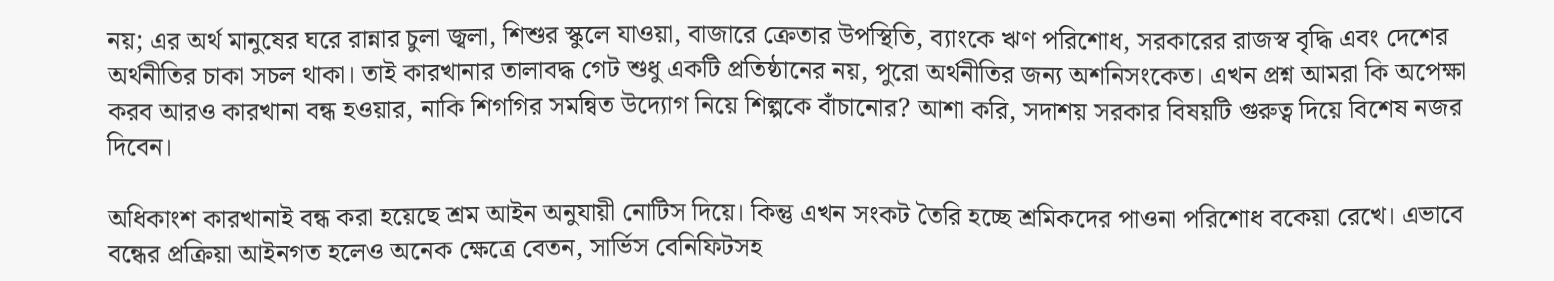নয়; এর অর্থ মানুষের ঘরে রান্নার চুলা জ্বলা, শিশুর স্কুলে যাওয়া, বাজারে ক্রেতার উপস্থিতি, ব্যাংকে ঋণ পরিশোধ, সরকারের রাজস্ব বৃদ্ধি এবং দেশের অর্থনীতির চাকা সচল থাকা। তাই কারখানার তালাবদ্ধ গেট শুধু একটি প্রতিষ্ঠানের নয়, পুরো অর্থনীতির জন্য অশনিসংকেত। এখন প্রশ্ন আমরা কি অপেক্ষা করব আরও কারখানা বন্ধ হওয়ার, নাকি শিগগির সমন্বিত উদ্যোগ নিয়ে শিল্পকে বাঁচানোর? আশা করি, সদাশয় সরকার বিষয়টি গুরুত্ব দিয়ে বিশেষ নজর দিবেন।

অধিকাংশ কারখানাই বন্ধ করা হয়েছে শ্রম আইন অনুযায়ী নোটিস দিয়ে। কিন্তু এখন সংকট তৈরি হচ্ছে শ্রমিকদের পাওনা পরিশোধ বকেয়া রেখে। এভাবে বন্ধের প্রক্রিয়া আইনগত হলেও অনেক ক্ষেত্রে বেতন, সার্ভিস বেনিফিটসহ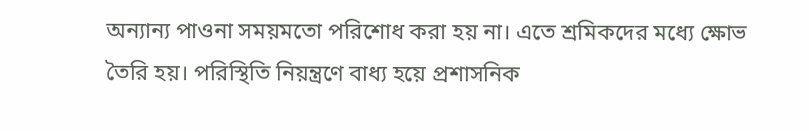অন্যান্য পাওনা সময়মতো পরিশোধ করা হয় না। এতে শ্রমিকদের মধ্যে ক্ষোভ তৈরি হয়। পরিস্থিতি নিয়ন্ত্রণে বাধ্য হয়ে প্রশাসনিক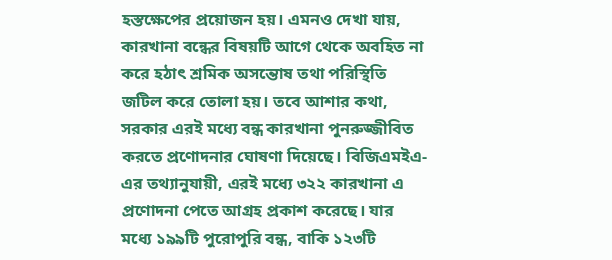হস্তক্ষেপের প্রয়োজন হয়। এমনও দেখা যায়, কারখানা বন্ধের বিষয়টি আগে থেকে অবহিত না করে হঠাৎ শ্রমিক অসন্তোষ তথা পরিস্থিতি জটিল করে তোলা হয়। তবে আশার কথা, সরকার এরই মধ্যে বন্ধ কারখানা পুনরুজ্জীবিত করতে প্রণোদনার ঘোষণা দিয়েছে। বিজিএমইএ-এর তথ্যানুযায়ী, এরই মধ্যে ৩২২ কারখানা এ প্রণোদনা পেতে আগ্রহ প্রকাশ করেছে। যার মধ্যে ১৯৯টি পুরোপুরি বন্ধ, বাকি ১২৩টি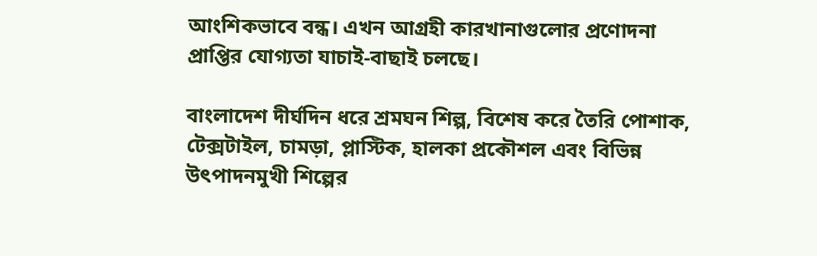আংশিকভাবে বন্ধ। এখন আগ্রহী কারখানাগুলোর প্রণোদনা প্রাপ্তির যোগ্যতা যাচাই-বাছাই চলছে।

বাংলাদেশ দীর্ঘদিন ধরে শ্রমঘন শিল্প, বিশেষ করে তৈরি পোশাক, টেক্সটাইল, চামড়া, প্লাস্টিক, হালকা প্রকৌশল এবং বিভিন্ন উৎপাদনমুখী শিল্পের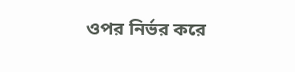ওপর নির্ভর করে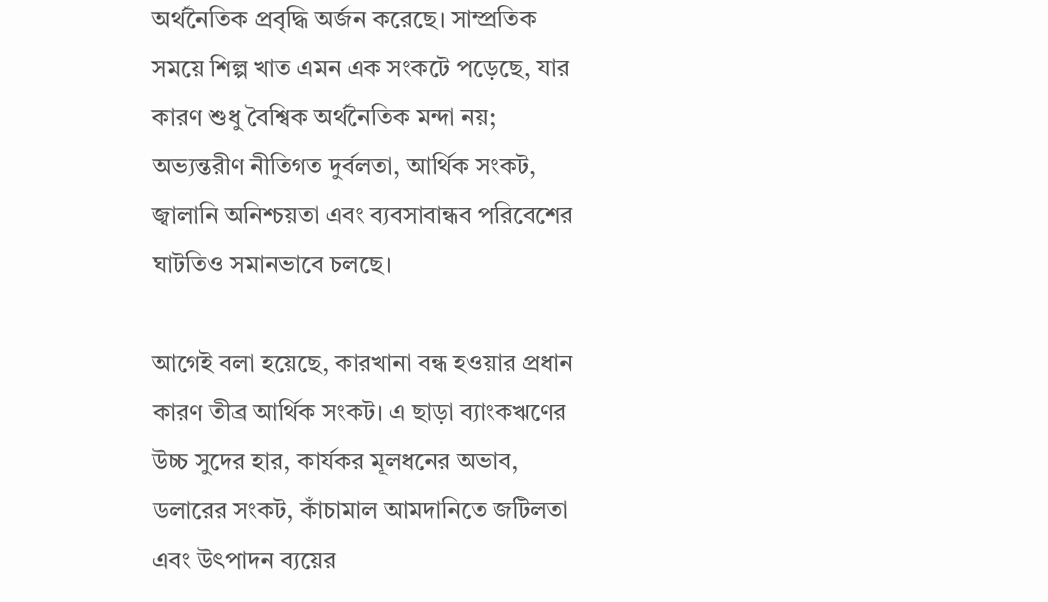অর্থনৈতিক প্রবৃদ্ধি অর্জন করেছে। সাম্প্রতিক সময়ে শিল্প খাত এমন এক সংকটে পড়েছে, যার কারণ শুধু বৈশ্বিক অর্থনৈতিক মন্দা নয়; অভ্যন্তরীণ নীতিগত দুর্বলতা, আর্থিক সংকট, জ্বালানি অনিশ্চয়তা এবং ব্যবসাবান্ধব পরিবেশের ঘাটতিও সমানভাবে চলছে।

আগেই বলা হয়েছে, কারখানা বন্ধ হওয়ার প্রধান কারণ তীব্র আর্থিক সংকট। এ ছাড়া ব্যাংকঋণের উচ্চ সুদের হার, কার্যকর মূলধনের অভাব, ডলারের সংকট, কাঁচামাল আমদানিতে জটিলতা এবং উৎপাদন ব্যয়ের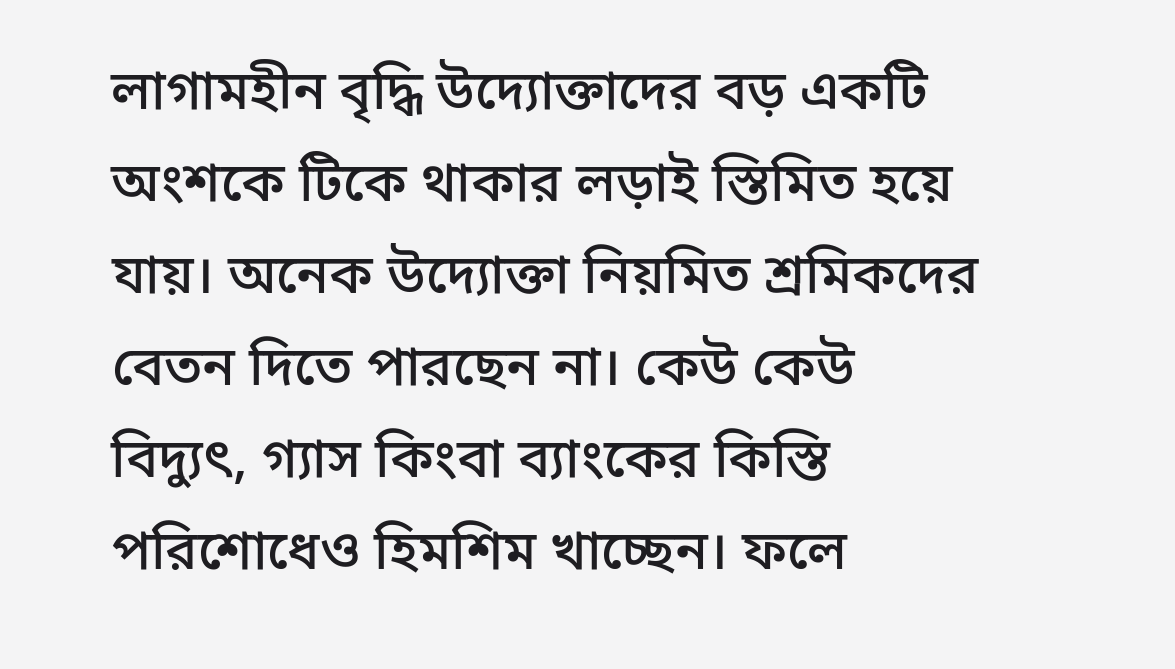লাগামহীন বৃদ্ধি উদ্যোক্তাদের বড় একটি অংশকে টিকে থাকার লড়াই স্তিমিত হয়ে যায়। অনেক উদ্যোক্তা নিয়মিত শ্রমিকদের বেতন দিতে পারছেন না। কেউ কেউ বিদ্যুৎ, গ্যাস কিংবা ব্যাংকের কিস্তি পরিশোধেও হিমশিম খাচ্ছেন। ফলে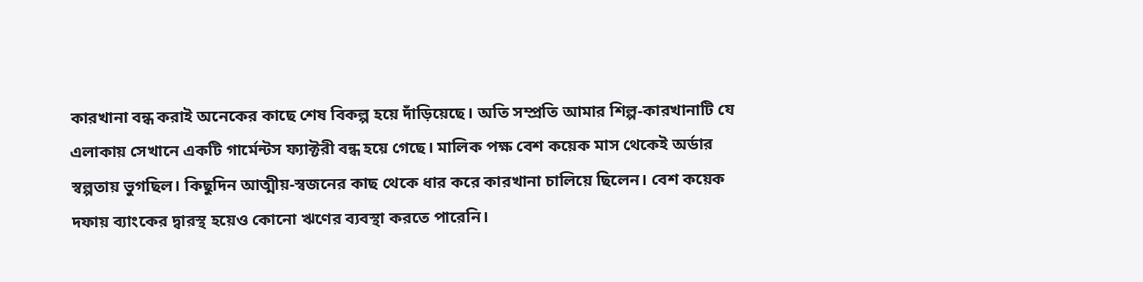কারখানা বন্ধ করাই অনেকের কাছে শেষ বিকল্প হয়ে দাঁড়িয়েছে। অতি সম্প্রতি আমার শিল্প-কারখানাটি যে এলাকায় সেখানে একটি গার্মেন্টস ফ্যাক্টরী বন্ধ হয়ে গেছে। মালিক পক্ষ বেশ কয়েক মাস থেকেই অর্ডার স্বল্পতায় ভুগছিল। কিছুদিন আত্মীয়-স্বজনের কাছ থেকে ধার করে কারখানা চালিয়ে ছিলেন। বেশ কয়েক দফায় ব্যাংকের দ্বারস্থ হয়েও কোনো ঋণের ব্যবস্থা করতে পারেনি।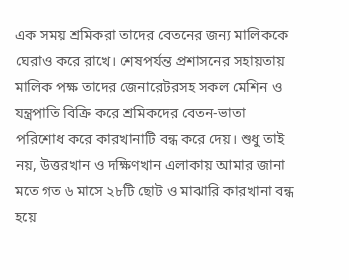এক সময় শ্রমিকরা তাদের বেতনের জন্য মালিককে ঘেরাও করে রাখে। শেষপর্যন্ত প্রশাসনের সহায়তায় মালিক পক্ষ তাদের জেনারেটরসহ সকল মেশিন ও যন্ত্রপাতি বিক্রি করে শ্রমিকদের বেতন-ভাতা পরিশোধ করে কারখানাটি বন্ধ করে দেয়। শুধু তাই নয়, উত্তরখান ও দক্ষিণখান এলাকায় আমার জানা মতে গত ৬ মাসে ২৮টি ছোট ও মাঝারি কারখানা বন্ধ হয়ে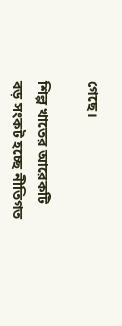গেছে।

শিল্প খাতের আরেকটি বড় সংকট হচ্ছে নীতিগত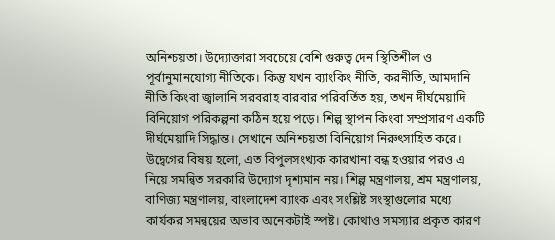অনিশ্চয়তা। উদ্যোক্তারা সবচেয়ে বেশি গুরুত্ব দেন স্থিতিশীল ও পূর্বানুমানযোগ্য নীতিকে। কিন্তু যখন ব্যাংকিং নীতি, করনীতি, আমদানি নীতি কিংবা জ্বালানি সরবরাহ বারবার পরিবর্তিত হয়, তখন দীর্ঘমেয়াদি বিনিয়োগ পরিকল্পনা কঠিন হয়ে পড়ে। শিল্প স্থাপন কিংবা সম্প্রসারণ একটি দীর্ঘমেয়াদি সিদ্ধান্ত। সেখানে অনিশ্চয়তা বিনিয়োগ নিরুৎসাহিত করে।
উদ্বেগের বিষয় হলো, এত বিপুলসংখ্যক কারখানা বন্ধ হওয়ার পরও এ নিয়ে সমন্বিত সরকারি উদ্যোগ দৃশ্যমান নয়। শিল্প মন্ত্রণালয়, শ্রম মন্ত্রণালয়, বাণিজ্য মন্ত্রণালয়, বাংলাদেশ ব্যাংক এবং সংশ্লিষ্ট সংস্থাগুলোর মধ্যে কার্যকর সমন্বয়ের অভাব অনেকটাই স্পষ্ট। কোথাও সমস্যার প্রকৃত কারণ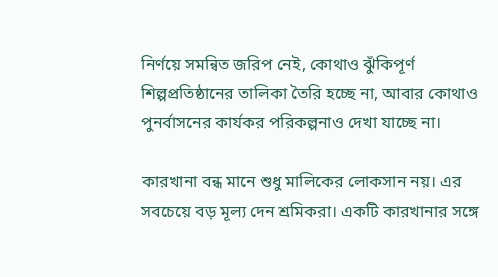নির্ণয়ে সমন্বিত জরিপ নেই, কোথাও ঝুঁকিপূর্ণ শিল্পপ্রতিষ্ঠানের তালিকা তৈরি হচ্ছে না, আবার কোথাও পুনর্বাসনের কার্যকর পরিকল্পনাও দেখা যাচ্ছে না।

কারখানা বন্ধ মানে শুধু মালিকের লোকসান নয়। এর সবচেয়ে বড় মূল্য দেন শ্রমিকরা। একটি কারখানার সঙ্গে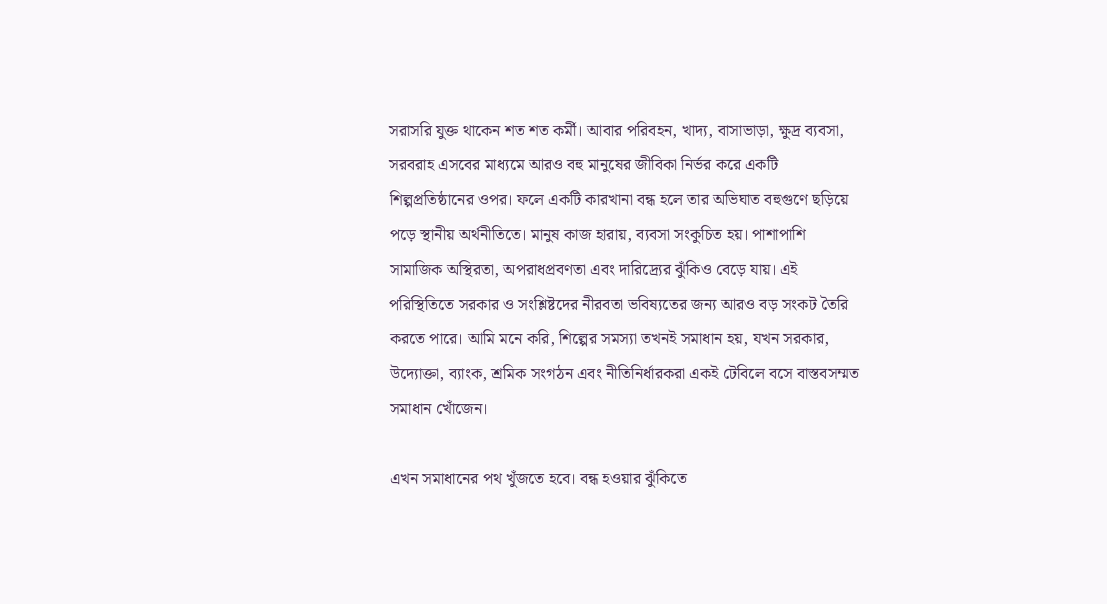সরাসরি যুক্ত থাকেন শত শত কর্মী। আবার পরিবহন, খাদ্য, বাসাভাড়া, ক্ষুদ্র ব্যবসা, সরবরাহ এসবের মাধ্যমে আরও বহু মানুষের জীবিকা নির্ভর করে একটি শিল্পপ্রতিষ্ঠানের ওপর। ফলে একটি কারখানা বন্ধ হলে তার অভিঘাত বহুগুণে ছড়িয়ে পড়ে স্থানীয় অর্থনীতিতে। মানুষ কাজ হারায়, ব্যবসা সংকুচিত হয়। পাশাপাশি সামাজিক অস্থিরতা, অপরাধপ্রবণতা এবং দারিদ্র্যের ঝুঁকিও বেড়ে যায়। এই পরিস্থিতিতে সরকার ও সংশ্লিষ্টদের নীরবতা ভবিষ্যতের জন্য আরও বড় সংকট তৈরি করতে পারে। আমি মনে করি, শিল্পের সমস্যা তখনই সমাধান হয়, যখন সরকার, উদ্যোক্তা, ব্যাংক, শ্রমিক সংগঠন এবং নীতিনির্ধারকরা একই টেবিলে বসে বাস্তবসম্মত সমাধান খোঁজেন।

এখন সমাধানের পথ খুঁজতে হবে। বন্ধ হওয়ার ঝুঁকিতে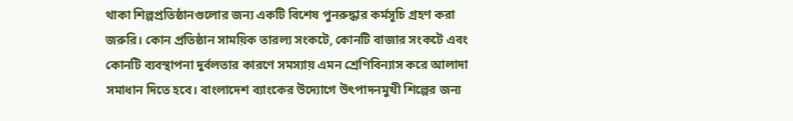থাকা শিল্পপ্রতিষ্ঠানগুলোর জন্য একটি বিশেষ পুনরুদ্ধার কর্মসূচি গ্রহণ করা জরুরি। কোন প্রতিষ্ঠান সাময়িক তারল্য সংকটে, কোনটি বাজার সংকটে এবং কোনটি ব্যবস্থাপনা দুর্বলতার কারণে সমস্যায় এমন শ্রেণিবিন্যাস করে আলাদা সমাধান দিতে হবে। বাংলাদেশ ব্যাংকের উদ্যোগে উৎপাদনমুখী শিল্পের জন্য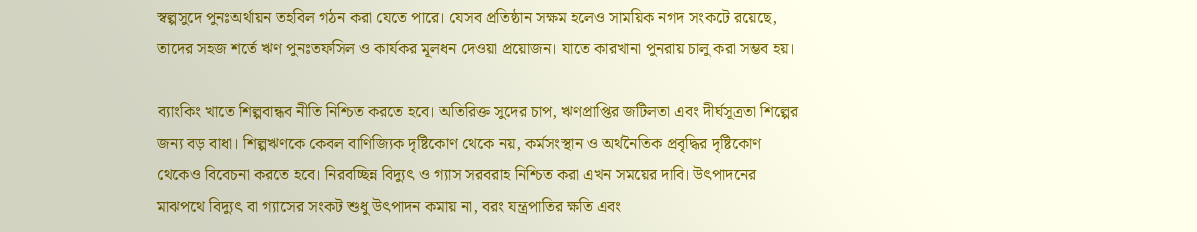স্বল্পসুদে পুনঃঅর্থায়ন তহবিল গঠন করা যেতে পারে। যেসব প্রতিষ্ঠান সক্ষম হলেও সাময়িক নগদ সংকটে রয়েছে, তাদের সহজ শর্তে ঋণ পুনঃতফসিল ও কার্যকর মূলধন দেওয়া প্রয়োজন। যাতে কারখানা পুনরায় চালু করা সম্ভব হয়।

ব্যাংকিং খাতে শিল্পবান্ধব নীতি নিশ্চিত করতে হবে। অতিরিক্ত সুদের চাপ, ঋণপ্রাপ্তির জটিলতা এবং দীর্ঘসূত্রতা শিল্পের জন্য বড় বাধা। শিল্পঋণকে কেবল বাণিজ্যিক দৃষ্টিকোণ থেকে নয়, কর্মসংস্থান ও অর্থনৈতিক প্রবৃদ্ধির দৃষ্টিকোণ থেকেও বিবেচনা করতে হবে। নিরবচ্ছিন্ন বিদ্যুৎ ও গ্যাস সরবরাহ নিশ্চিত করা এখন সময়ের দাবি। উৎপাদনের মাঝপথে বিদ্যুৎ বা গ্যাসের সংকট শুধু উৎপাদন কমায় না, বরং যন্ত্রপাতির ক্ষতি এবং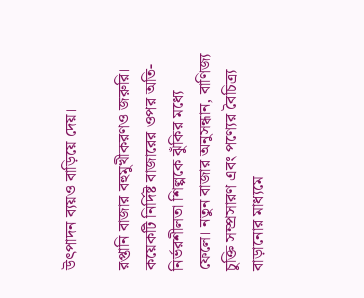উৎপাদন ব্যয়ও বাড়িয়ে দেয়।

রপ্তানি বাজার বহুমুখীকরণও জরুরি। কয়েকটি নির্দিষ্ট বাজারের ওপর অতি-নির্ভরশীলতা শিল্পকে ঝুঁকির মধ্যে ফেলে। নতুন বাজার অনুসন্ধান, বাণিজ্য চুক্তি সম্প্রসারণ এবং পণ্যের বৈচিত্র্য বাড়ানোর মাধ্যমে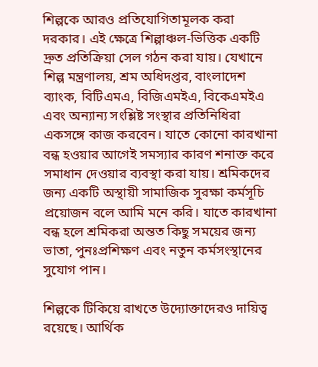শিল্পকে আরও প্রতিযোগিতামূলক করা দরকার। এই ক্ষেত্রে শিল্পাঞ্চল-ভিত্তিক একটি দ্রুত প্রতিক্রিয়া সেল গঠন করা যায়। যেখানে শিল্প মন্ত্রণালয়, শ্রম অধিদপ্তর, বাংলাদেশ ব্যাংক, বিটিএমএ, বিজিএমইএ, বিকেএমইএ এবং অন্যান্য সংশ্লিষ্ট সংস্থার প্রতিনিধিরা একসঙ্গে কাজ করবেন। যাতে কোনো কারখানা বন্ধ হওয়ার আগেই সমস্যার কারণ শনাক্ত করে সমাধান দেওয়ার ব্যবস্থা করা যায়। শ্রমিকদের জন্য একটি অস্থায়ী সামাজিক সুরক্ষা কর্মসূচি প্রয়োজন বলে আমি মনে করি। যাতে কারখানা বন্ধ হলে শ্রমিকরা অন্তত কিছু সময়ের জন্য ভাতা, পুনঃপ্রশিক্ষণ এবং নতুন কর্মসংস্থানের সুযোগ পান।

শিল্পকে টিকিয়ে রাখতে উদ্যোক্তাদেরও দায়িত্ব রয়েছে। আর্থিক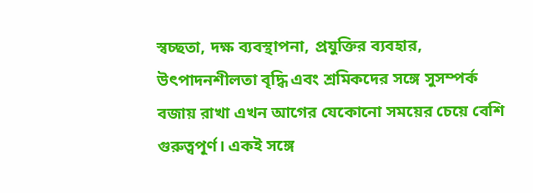স্বচ্ছতা, দক্ষ ব্যবস্থাপনা, প্রযুক্তির ব্যবহার, উৎপাদনশীলতা বৃদ্ধি এবং শ্রমিকদের সঙ্গে সুসম্পর্ক বজায় রাখা এখন আগের যেকোনো সময়ের চেয়ে বেশি গুরুত্বপূর্ণ। একই সঙ্গে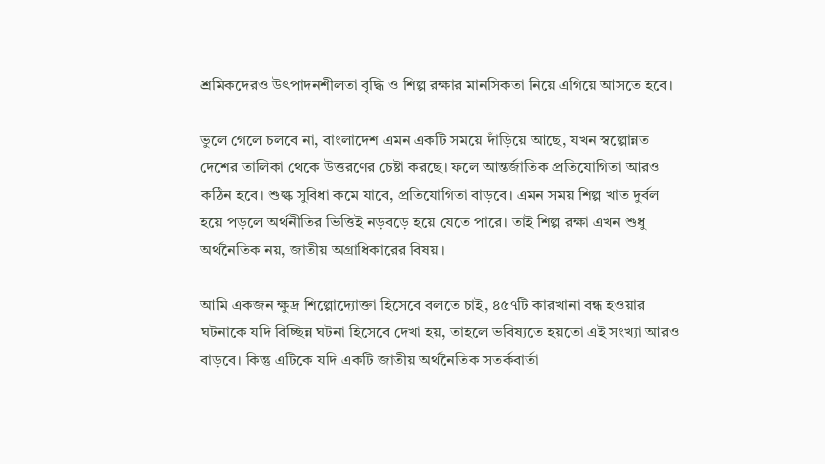শ্রমিকদেরও উৎপাদনশীলতা বৃদ্ধি ও শিল্প রক্ষার মানসিকতা নিয়ে এগিয়ে আসতে হবে।

ভুলে গেলে চলবে না, বাংলাদেশ এমন একটি সময়ে দাঁড়িয়ে আছে, যখন স্বল্পোন্নত দেশের তালিকা থেকে উত্তরণের চেষ্টা করছে। ফলে আন্তর্জাতিক প্রতিযোগিতা আরও কঠিন হবে। শুল্ক সুবিধা কমে যাবে, প্রতিযোগিতা বাড়বে। এমন সময় শিল্প খাত দুর্বল হয়ে পড়লে অর্থনীতির ভিত্তিই নড়বড়ে হয়ে যেতে পারে। তাই শিল্প রক্ষা এখন শুধু অর্থনৈতিক নয়, জাতীয় অগ্রাধিকারের বিষয়।

আমি একজন ক্ষুদ্র শিল্পোদ্যোক্তা হিসেবে বলতে চাই, ৪৫৭টি কারখানা বন্ধ হওয়ার ঘটনাকে যদি বিচ্ছিন্ন ঘটনা হিসেবে দেখা হয়, তাহলে ভবিষ্যতে হয়তো এই সংখ্যা আরও বাড়বে। কিন্তু এটিকে যদি একটি জাতীয় অর্থনৈতিক সতর্কবার্তা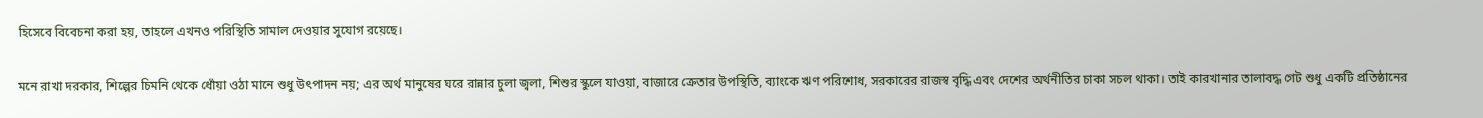হিসেবে বিবেচনা করা হয়, তাহলে এখনও পরিস্থিতি সামাল দেওয়ার সুযোগ রয়েছে।

মনে রাখা দরকার, শিল্পের চিমনি থেকে ধোঁয়া ওঠা মানে শুধু উৎপাদন নয়; এর অর্থ মানুষের ঘরে রান্নার চুলা জ্বলা, শিশুর স্কুলে যাওয়া, বাজারে ক্রেতার উপস্থিতি, ব্যাংকে ঋণ পরিশোধ, সরকারের রাজস্ব বৃদ্ধি এবং দেশের অর্থনীতির চাকা সচল থাকা। তাই কারখানার তালাবদ্ধ গেট শুধু একটি প্রতিষ্ঠানের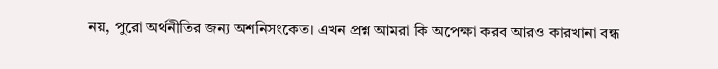নয়, পুরো অর্থনীতির জন্য অশনিসংকেত। এখন প্রশ্ন আমরা কি অপেক্ষা করব আরও কারখানা বন্ধ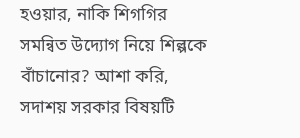হওয়ার, নাকি শিগগির সমন্বিত উদ্যোগ নিয়ে শিল্পকে বাঁচানোর? আশা করি, সদাশয় সরকার বিষয়টি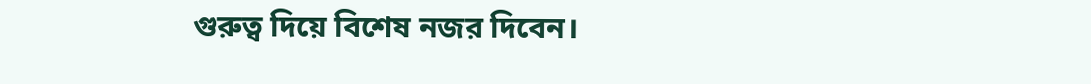গুরুত্ব দিয়ে বিশেষ নজর দিবেন।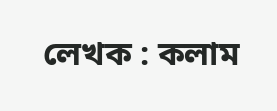লেখক : কলাম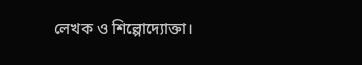লেখক ও শিল্পোদ্যোক্তা।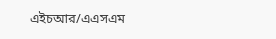এইচআর/এএসএম